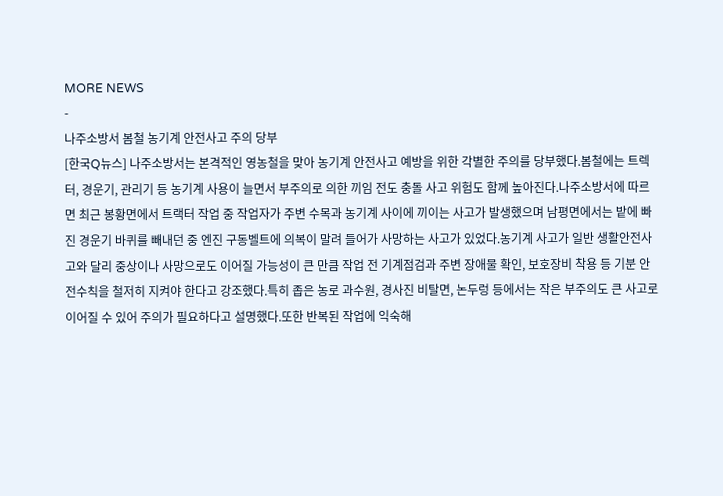MORE NEWS
-
나주소방서 봄철 농기계 안전사고 주의 당부
[한국Q뉴스] 나주소방서는 본격적인 영농철을 맞아 농기계 안전사고 예방을 위한 각별한 주의를 당부했다.봄철에는 트렉터, 경운기, 관리기 등 농기계 사용이 늘면서 부주의로 의한 끼임 전도 충돌 사고 위험도 함께 높아진다.나주소방서에 따르면 최근 봉황면에서 트랙터 작업 중 작업자가 주변 수목과 농기계 사이에 끼이는 사고가 발생했으며 남평면에서는 밭에 빠진 경운기 바퀴를 빼내던 중 엔진 구동벨트에 의복이 말려 들어가 사망하는 사고가 있었다.농기계 사고가 일반 생활안전사고와 달리 중상이나 사망으로도 이어질 가능성이 큰 만큼 작업 전 기계점검과 주변 장애물 확인, 보호장비 착용 등 기분 안전수칙을 철저히 지켜야 한다고 강조했다.특히 좁은 농로 과수원, 경사진 비탈면, 논두렁 등에서는 작은 부주의도 큰 사고로 이어질 수 있어 주의가 필요하다고 설명했다.또한 반복된 작업에 익숙해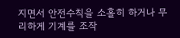지면서 안전수칙을 소홀히 하거나 무리하게 기계를 조작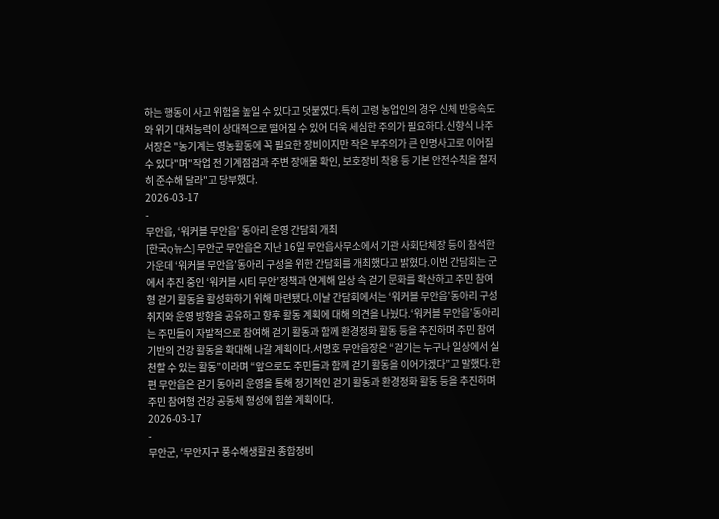하는 행동이 사고 위험을 높일 수 있다고 덧붙였다.특히 고령 농업인의 경우 신체 반응속도와 위기 대처능력이 상대적으로 떨어질 수 있어 더욱 세심한 주의가 필요하다.신향식 나주서장은 "농기계는 영농활동에 꼭 필요한 장비이지만 작은 부주의가 큰 인명사고로 이어질 수 있다"며"작업 전 기계점검과 주변 장애물 확인, 보호장비 착용 등 기본 안전수칙을 철저히 준수해 달라"고 당부했다.
2026-03-17
-
무안읍, ‘워커블 무안읍’ 동아리 운영 간담회 개최
[한국Q뉴스] 무안군 무안읍은 지난 16일 무안읍사무소에서 기관 사회단체장 등이 참석한 가운데 ‘워커블 무안읍’동아리 구성을 위한 간담회를 개최했다고 밝혔다.이번 간담회는 군에서 추진 중인 ‘워커블 시티 무안’정책과 연계해 일상 속 걷기 문화를 확산하고 주민 참여형 걷기 활동을 활성화하기 위해 마련됐다.이날 간담회에서는 ‘워커블 무안읍’동아리 구성 취지와 운영 방향을 공유하고 향후 활동 계획에 대해 의견을 나눴다.‘워커블 무안읍’동아리는 주민들이 자발적으로 참여해 걷기 활동과 함께 환경정화 활동 등을 추진하며 주민 참여 기반의 건강 활동을 확대해 나갈 계획이다.서명호 무안읍장은 “걷기는 누구나 일상에서 실천할 수 있는 활동”이라며 “앞으로도 주민들과 함께 걷기 활동을 이어가겠다”고 말했다.한편 무안읍은 걷기 동아리 운영을 통해 정기적인 걷기 활동과 환경정화 활동 등을 추진하며 주민 참여형 건강 공동체 형성에 힘쓸 계획이다.
2026-03-17
-
무안군, ‘무안지구 풍수해생활권 종합정비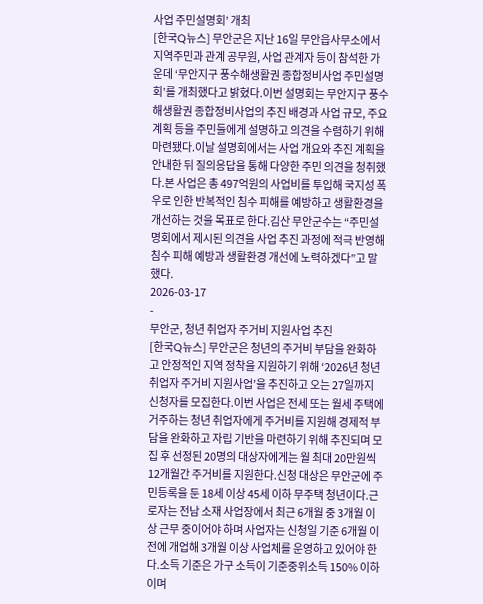사업 주민설명회’ 개최
[한국Q뉴스] 무안군은 지난 16일 무안읍사무소에서 지역주민과 관계 공무원, 사업 관계자 등이 참석한 가운데 ‘무안지구 풍수해생활권 종합정비사업 주민설명회’를 개최했다고 밝혔다.이번 설명회는 무안지구 풍수해생활권 종합정비사업의 추진 배경과 사업 규모, 주요 계획 등을 주민들에게 설명하고 의견을 수렴하기 위해 마련됐다.이날 설명회에서는 사업 개요와 추진 계획을 안내한 뒤 질의응답을 통해 다양한 주민 의견을 청취했다.본 사업은 총 497억원의 사업비를 투입해 국지성 폭우로 인한 반복적인 침수 피해를 예방하고 생활환경을 개선하는 것을 목표로 한다.김산 무안군수는 “주민설명회에서 제시된 의견을 사업 추진 과정에 적극 반영해 침수 피해 예방과 생활환경 개선에 노력하겠다”고 말했다.
2026-03-17
-
무안군, 청년 취업자 주거비 지원사업 추진
[한국Q뉴스] 무안군은 청년의 주거비 부담을 완화하고 안정적인 지역 정착을 지원하기 위해 ‘2026년 청년 취업자 주거비 지원사업’을 추진하고 오는 27일까지 신청자를 모집한다.이번 사업은 전세 또는 월세 주택에 거주하는 청년 취업자에게 주거비를 지원해 경제적 부담을 완화하고 자립 기반을 마련하기 위해 추진되며 모집 후 선정된 20명의 대상자에게는 월 최대 20만원씩 12개월간 주거비를 지원한다.신청 대상은 무안군에 주민등록을 둔 18세 이상 45세 이하 무주택 청년이다.근로자는 전남 소재 사업장에서 최근 6개월 중 3개월 이상 근무 중이어야 하며 사업자는 신청일 기준 6개월 이전에 개업해 3개월 이상 사업체를 운영하고 있어야 한다.소득 기준은 가구 소득이 기준중위소득 150% 이하이며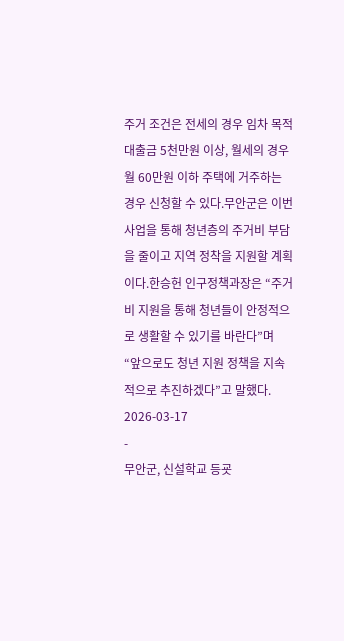주거 조건은 전세의 경우 임차 목적 대출금 5천만원 이상, 월세의 경우 월 60만원 이하 주택에 거주하는 경우 신청할 수 있다.무안군은 이번 사업을 통해 청년층의 주거비 부담을 줄이고 지역 정착을 지원할 계획이다.한승헌 인구정책과장은 “주거비 지원을 통해 청년들이 안정적으로 생활할 수 있기를 바란다”며 “앞으로도 청년 지원 정책을 지속적으로 추진하겠다”고 말했다.
2026-03-17
-
무안군, 신설학교 등굣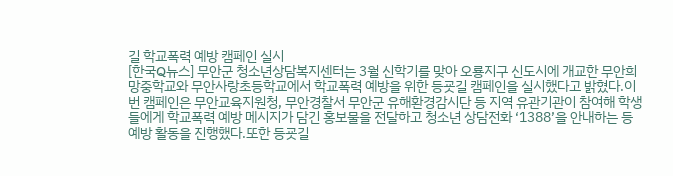길 학교폭력 예방 캠페인 실시
[한국Q뉴스] 무안군 청소년상담복지센터는 3월 신학기를 맞아 오룡지구 신도시에 개교한 무안희망중학교와 무안사랑초등학교에서 학교폭력 예방을 위한 등굣길 캠페인을 실시했다고 밝혔다.이번 캠페인은 무안교육지원청, 무안경찰서 무안군 유해환경감시단 등 지역 유관기관이 참여해 학생들에게 학교폭력 예방 메시지가 담긴 홍보물을 전달하고 청소년 상담전화 ‘1388’을 안내하는 등 예방 활동을 진행했다.또한 등굣길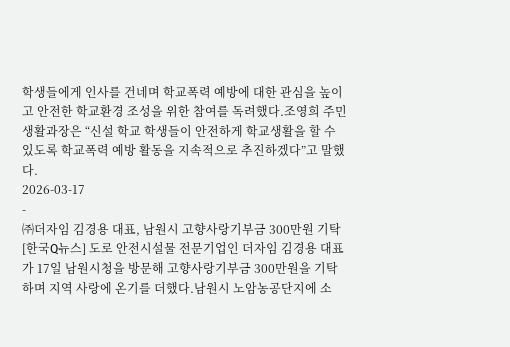학생들에게 인사를 건네며 학교폭력 예방에 대한 관심을 높이고 안전한 학교환경 조성을 위한 참여를 독려했다.조영희 주민생활과장은 “신설 학교 학생들이 안전하게 학교생활을 할 수 있도록 학교폭력 예방 활동을 지속적으로 추진하겠다”고 말했다.
2026-03-17
-
㈜더자임 김경용 대표, 남원시 고향사랑기부금 300만원 기탁
[한국Q뉴스] 도로 안전시설물 전문기업인 더자임 김경용 대표가 17일 남원시청을 방문해 고향사랑기부금 300만원을 기탁하며 지역 사랑에 온기를 더했다.남원시 노암농공단지에 소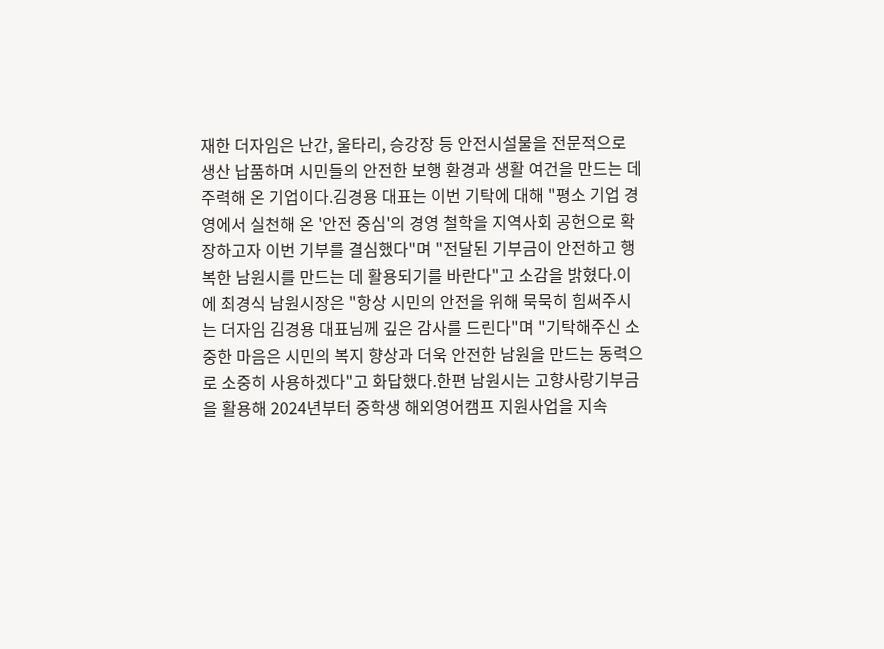재한 더자임은 난간, 울타리, 승강장 등 안전시설물을 전문적으로 생산 납품하며 시민들의 안전한 보행 환경과 생활 여건을 만드는 데 주력해 온 기업이다.김경용 대표는 이번 기탁에 대해 "평소 기업 경영에서 실천해 온 '안전 중심'의 경영 철학을 지역사회 공헌으로 확장하고자 이번 기부를 결심했다"며 "전달된 기부금이 안전하고 행복한 남원시를 만드는 데 활용되기를 바란다"고 소감을 밝혔다.이에 최경식 남원시장은 "항상 시민의 안전을 위해 묵묵히 힘써주시는 더자임 김경용 대표님께 깊은 감사를 드린다"며 "기탁해주신 소중한 마음은 시민의 복지 향상과 더욱 안전한 남원을 만드는 동력으로 소중히 사용하겠다"고 화답했다.한편 남원시는 고향사랑기부금을 활용해 2024년부터 중학생 해외영어캠프 지원사업을 지속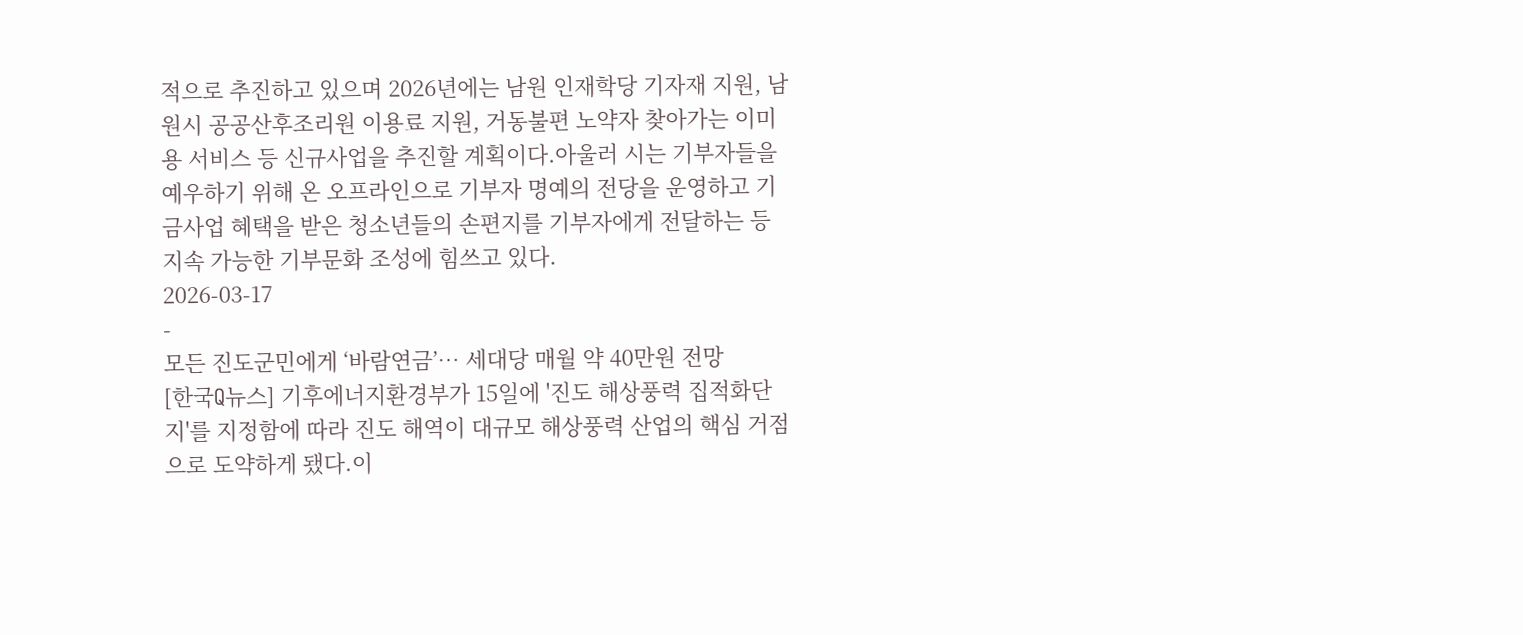적으로 추진하고 있으며 2026년에는 남원 인재학당 기자재 지원, 남원시 공공산후조리원 이용료 지원, 거동불편 노약자 찾아가는 이미용 서비스 등 신규사업을 추진할 계획이다.아울러 시는 기부자들을 예우하기 위해 온 오프라인으로 기부자 명예의 전당을 운영하고 기금사업 혜택을 받은 청소년들의 손편지를 기부자에게 전달하는 등 지속 가능한 기부문화 조성에 힘쓰고 있다.
2026-03-17
-
모든 진도군민에게 ‘바람연금’… 세대당 매월 약 40만원 전망
[한국Q뉴스] 기후에너지환경부가 15일에 '진도 해상풍력 집적화단지'를 지정함에 따라 진도 해역이 대규모 해상풍력 산업의 핵심 거점으로 도약하게 됐다.이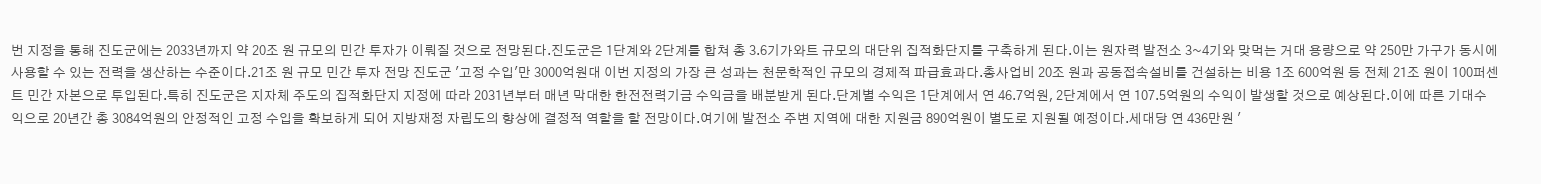번 지정을 통해 진도군에는 2033년까지 약 20조 원 규모의 민간 투자가 이뤄질 것으로 전망된다.진도군은 1단계와 2단계를 합쳐 총 3.6기가와트 규모의 대단위 집적화단지를 구축하게 된다.이는 원자력 발전소 3~4기와 맞먹는 거대 용량으로 약 250만 가구가 동시에 사용할 수 있는 전력을 생산하는 수준이다.21조 원 규모 민간 투자 전망 진도군 '고정 수입'만 3000억원대 이번 지정의 가장 큰 성과는 천문학적인 규모의 경제적 파급효과다.총사업비 20조 원과 공동접속설비를 건설하는 비용 1조 600억원 등 전체 21조 원이 100퍼센트 민간 자본으로 투입된다.특히 진도군은 지자체 주도의 집적화단지 지정에 따라 2031년부터 매년 막대한 한전전력기금 수익금을 배분받게 된다.단계별 수익은 1단계에서 연 46.7억원, 2단계에서 연 107.5억원의 수익이 발생할 것으로 예상된다.이에 따른 기대수익으로 20년간 총 3084억원의 안정적인 고정 수입을 확보하게 되어 지방재정 자립도의 향상에 결정적 역할을 할 전망이다.여기에 발전소 주변 지역에 대한 지원금 890억원이 별도로 지원될 예정이다.세대당 연 436만원 '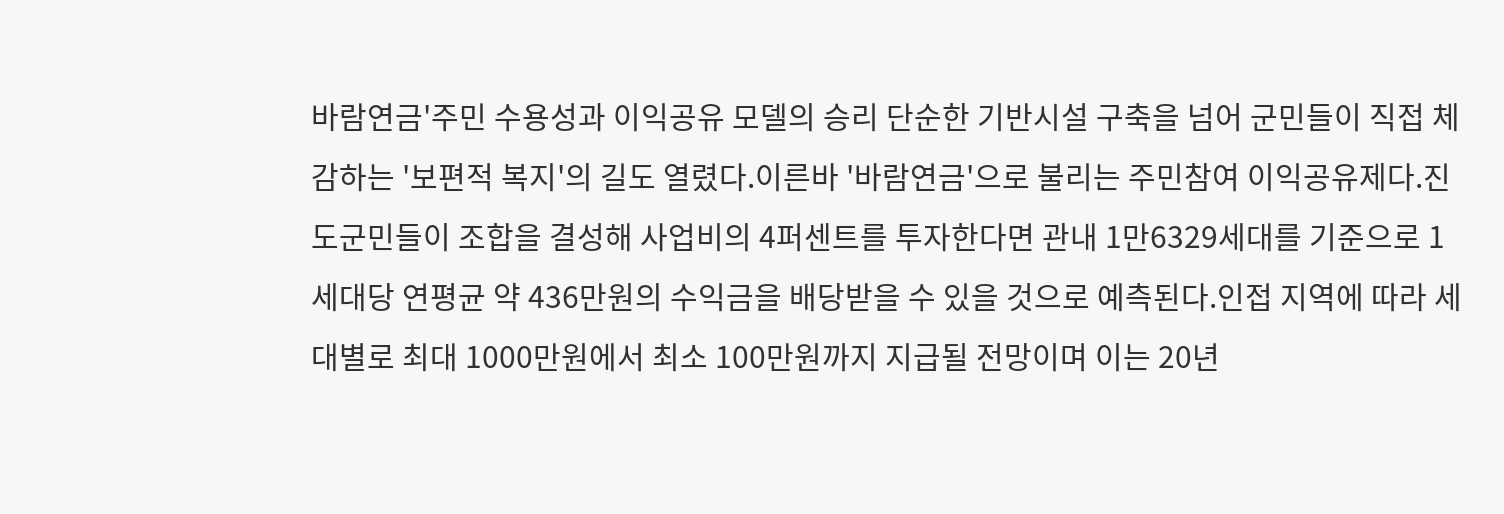바람연금'주민 수용성과 이익공유 모델의 승리 단순한 기반시설 구축을 넘어 군민들이 직접 체감하는 '보편적 복지'의 길도 열렸다.이른바 '바람연금'으로 불리는 주민참여 이익공유제다.진도군민들이 조합을 결성해 사업비의 4퍼센트를 투자한다면 관내 1만6329세대를 기준으로 1세대당 연평균 약 436만원의 수익금을 배당받을 수 있을 것으로 예측된다.인접 지역에 따라 세대별로 최대 1000만원에서 최소 100만원까지 지급될 전망이며 이는 20년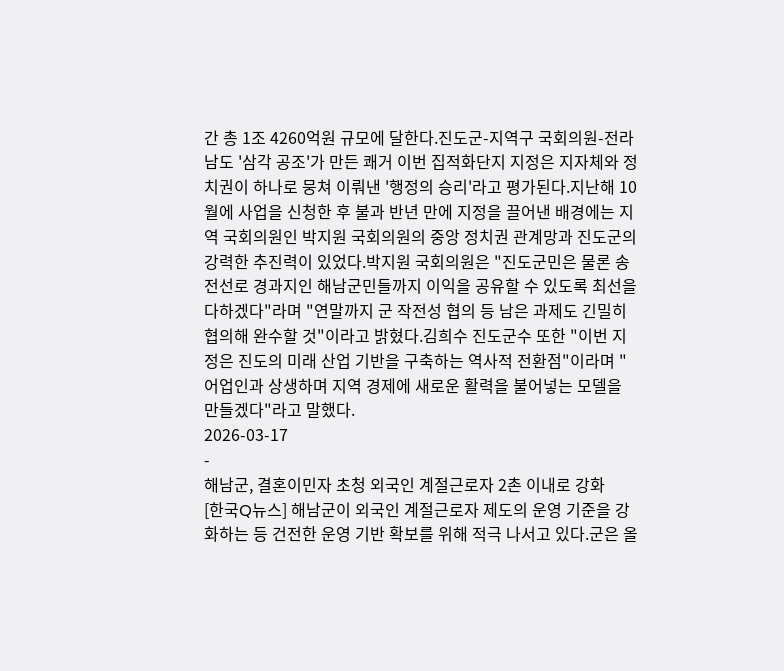간 총 1조 4260억원 규모에 달한다.진도군-지역구 국회의원-전라남도 '삼각 공조'가 만든 쾌거 이번 집적화단지 지정은 지자체와 정치권이 하나로 뭉쳐 이뤄낸 '행정의 승리'라고 평가된다.지난해 10월에 사업을 신청한 후 불과 반년 만에 지정을 끌어낸 배경에는 지역 국회의원인 박지원 국회의원의 중앙 정치권 관계망과 진도군의 강력한 추진력이 있었다.박지원 국회의원은 "진도군민은 물론 송전선로 경과지인 해남군민들까지 이익을 공유할 수 있도록 최선을 다하겠다"라며 "연말까지 군 작전성 협의 등 남은 과제도 긴밀히 협의해 완수할 것"이라고 밝혔다.김희수 진도군수 또한 "이번 지정은 진도의 미래 산업 기반을 구축하는 역사적 전환점"이라며 "어업인과 상생하며 지역 경제에 새로운 활력을 불어넣는 모델을 만들겠다"라고 말했다.
2026-03-17
-
해남군, 결혼이민자 초청 외국인 계절근로자 2촌 이내로 강화
[한국Q뉴스] 해남군이 외국인 계절근로자 제도의 운영 기준을 강화하는 등 건전한 운영 기반 확보를 위해 적극 나서고 있다.군은 올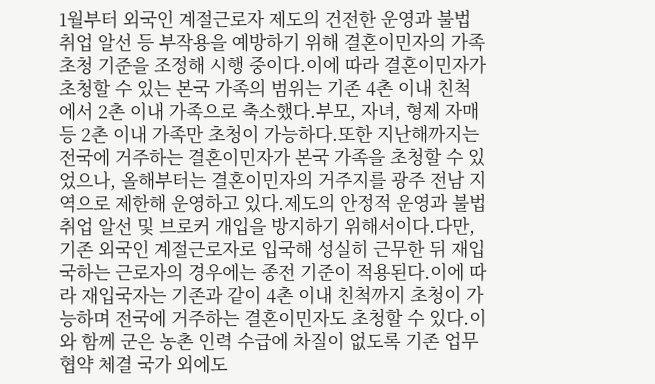1월부터 외국인 계절근로자 제도의 건전한 운영과 불법취업 알선 등 부작용을 예방하기 위해 결혼이민자의 가족 초청 기준을 조정해 시행 중이다.이에 따라 결혼이민자가 초청할 수 있는 본국 가족의 범위는 기존 4촌 이내 친척에서 2촌 이내 가족으로 축소했다.부모, 자녀, 형제 자매 등 2촌 이내 가족만 초청이 가능하다.또한 지난해까지는 전국에 거주하는 결혼이민자가 본국 가족을 초청할 수 있었으나, 올해부터는 결혼이민자의 거주지를 광주 전남 지역으로 제한해 운영하고 있다.제도의 안정적 운영과 불법취업 알선 및 브로커 개입을 방지하기 위해서이다.다만, 기존 외국인 계절근로자로 입국해 성실히 근무한 뒤 재입국하는 근로자의 경우에는 종전 기준이 적용된다.이에 따라 재입국자는 기존과 같이 4촌 이내 친척까지 초청이 가능하며 전국에 거주하는 결혼이민자도 초청할 수 있다.이와 함께 군은 농촌 인력 수급에 차질이 없도록 기존 업무협약 체결 국가 외에도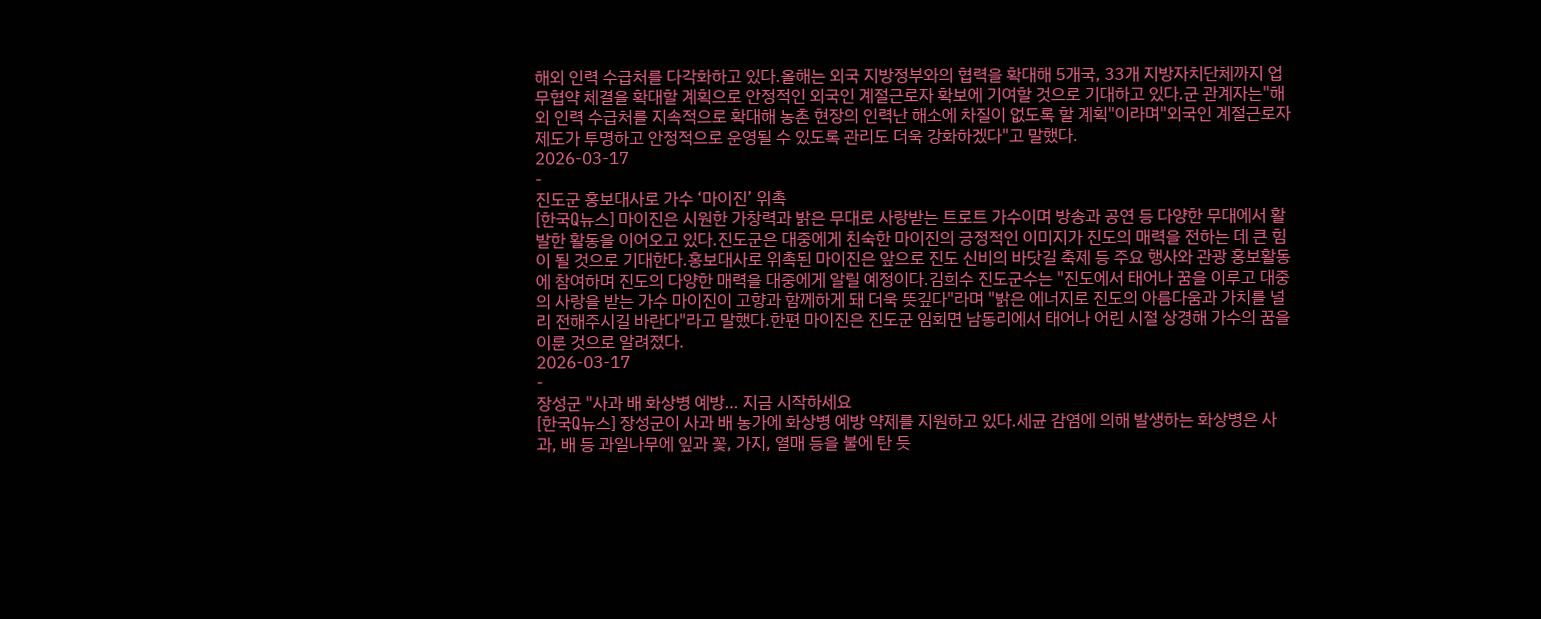해외 인력 수급처를 다각화하고 있다.올해는 외국 지방정부와의 협력을 확대해 5개국, 33개 지방자치단체까지 업무협약 체결을 확대할 계획으로 안정적인 외국인 계절근로자 확보에 기여할 것으로 기대하고 있다.군 관계자는"해외 인력 수급처를 지속적으로 확대해 농촌 현장의 인력난 해소에 차질이 없도록 할 계획"이라며"외국인 계절근로자 제도가 투명하고 안정적으로 운영될 수 있도록 관리도 더욱 강화하겠다"고 말했다.
2026-03-17
-
진도군 홍보대사로 가수 ‘마이진’ 위촉
[한국Q뉴스] 마이진은 시원한 가창력과 밝은 무대로 사랑받는 트로트 가수이며 방송과 공연 등 다양한 무대에서 활발한 활동을 이어오고 있다.진도군은 대중에게 친숙한 마이진의 긍정적인 이미지가 진도의 매력을 전하는 데 큰 힘이 될 것으로 기대한다.홍보대사로 위촉된 마이진은 앞으로 진도 신비의 바닷길 축제 등 주요 행사와 관광 홍보활동에 참여하며 진도의 다양한 매력을 대중에게 알릴 예정이다.김희수 진도군수는 "진도에서 태어나 꿈을 이루고 대중의 사랑을 받는 가수 마이진이 고향과 함께하게 돼 더욱 뜻깊다"라며 "밝은 에너지로 진도의 아름다움과 가치를 널리 전해주시길 바란다"라고 말했다.한편 마이진은 진도군 임회면 남동리에서 태어나 어린 시절 상경해 가수의 꿈을 이룬 것으로 알려졌다.
2026-03-17
-
장성군 "사과 배 화상병 예방… 지금 시작하세요
[한국Q뉴스] 장성군이 사과 배 농가에 화상병 예방 약제를 지원하고 있다.세균 감염에 의해 발생하는 화상병은 사과, 배 등 과일나무에 잎과 꽃, 가지, 열매 등을 불에 탄 듯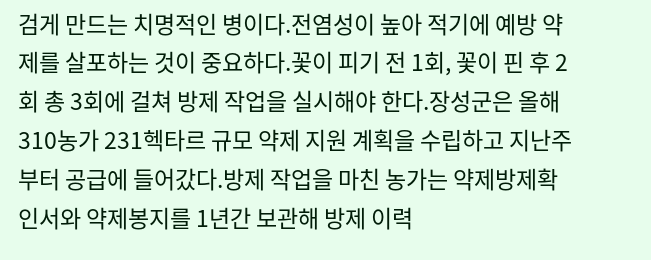검게 만드는 치명적인 병이다.전염성이 높아 적기에 예방 약제를 살포하는 것이 중요하다.꽃이 피기 전 1회, 꽃이 핀 후 2회 총 3회에 걸쳐 방제 작업을 실시해야 한다.장성군은 올해 310농가 231헥타르 규모 약제 지원 계획을 수립하고 지난주부터 공급에 들어갔다.방제 작업을 마친 농가는 약제방제확인서와 약제봉지를 1년간 보관해 방제 이력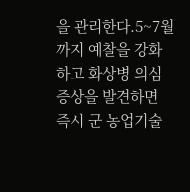을 관리한다.5~7월까지 예찰을 강화하고 화상병 의심 증상을 발견하면 즉시 군 농업기술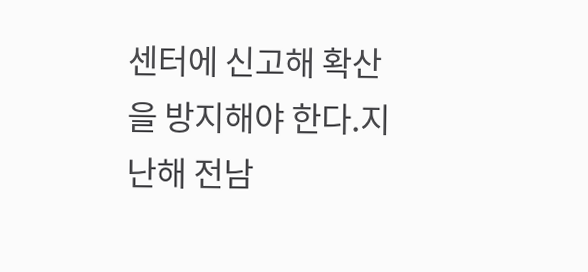센터에 신고해 확산을 방지해야 한다.지난해 전남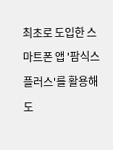최초로 도입한 스마트폰 앱 '팜식스플러스'를 활용해도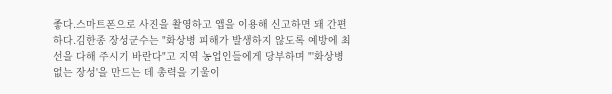좋다.스마트폰으로 사진을 촬영하고 앱을 이용해 신고하면 돼 간편하다.김한종 장성군수는 "화상병 피해가 발생하지 않도록 예방에 최선을 다해 주시기 바란다"고 지역 농업인들에게 당부하며 "'화상병 없는 장성'을 만드는 데 총력을 기울이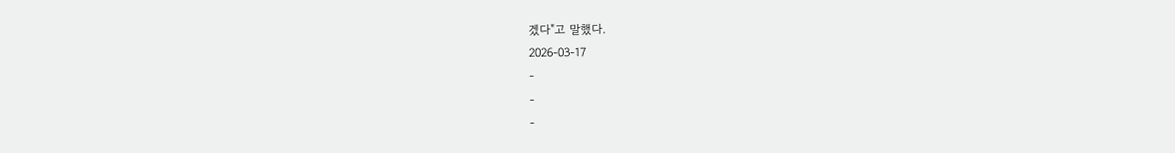겠다"고 말했다.
2026-03-17
-
-
-